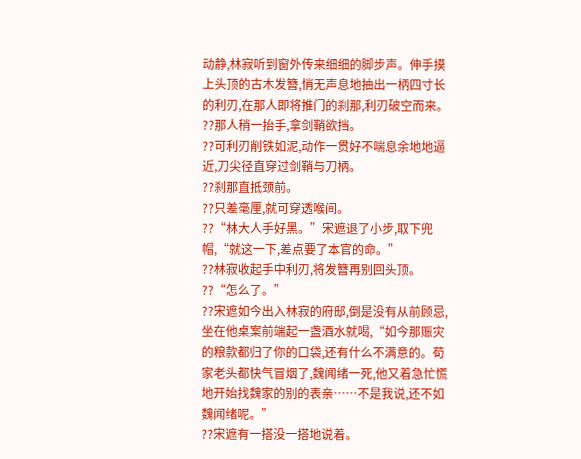动静,林寂听到窗外传来细细的脚步声。伸手摸上头顶的古木发簪,悄无声息地抽出一柄四寸长的利刃,在那人即将推门的刹那,利刃破空而来。
??那人稍一抬手,拿剑鞘欲挡。
??可利刃削铁如泥,动作一贯好不喘息余地地逼近,刀尖径直穿过剑鞘与刀柄。
??刹那直抵颈前。
??只差毫厘,就可穿透喉间。
??“林大人手好黑。”宋遮退了小步,取下兜帽,“就这一下,差点要了本官的命。”
??林寂收起手中利刃,将发簪再别回头顶。
??“怎么了。”
??宋遮如今出入林寂的府邸,倒是没有从前顾忌,坐在他桌案前端起一盏酒水就喝,“如今那赈灾的粮款都归了你的口袋,还有什么不满意的。荀家老头都快气冒烟了,魏闻绪一死,他又着急忙慌地开始找魏家的别的表亲……不是我说,还不如魏闻绪呢。”
??宋遮有一搭没一搭地说着。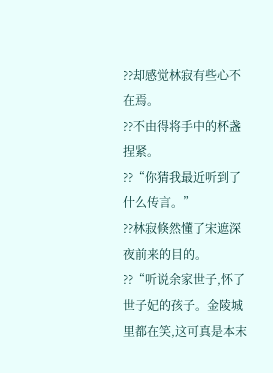??却感觉林寂有些心不在焉。
??不由得将手中的杯盏捏紧。
??“你猜我最近听到了什么传言。”
??林寂倏然懂了宋遮深夜前来的目的。
??“听说余家世子,怀了世子妃的孩子。金陵城里都在笑,这可真是本末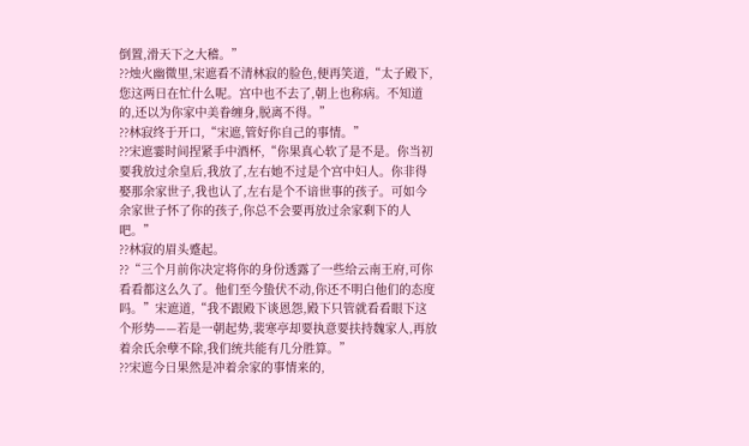倒置,滑天下之大稽。”
??烛火幽微里,宋遮看不清林寂的脸色,便再笑道,“太子殿下,您这两日在忙什么呢。宫中也不去了,朝上也称病。不知道的,还以为你家中美眷缠身,脱离不得。”
??林寂终于开口,“宋遮,管好你自己的事情。”
??宋遮霎时间捏紧手中酒杯,“你果真心软了是不是。你当初要我放过余皇后,我放了,左右她不过是个宫中妇人。你非得娶那余家世子,我也认了,左右是个不谙世事的孩子。可如今余家世子怀了你的孩子,你总不会要再放过余家剩下的人吧。”
??林寂的眉头蹙起。
??“三个月前你决定将你的身份透露了一些给云南王府,可你看看都这么久了。他们至今蛰伏不动,你还不明白他们的态度吗。”宋遮道,“我不跟殿下谈恩怨,殿下只管就看看眼下这个形势——若是一朝起势,裴寒亭却要执意要扶持魏家人,再放着余氏余孽不除,我们统共能有几分胜算。”
??宋遮今日果然是冲着余家的事情来的,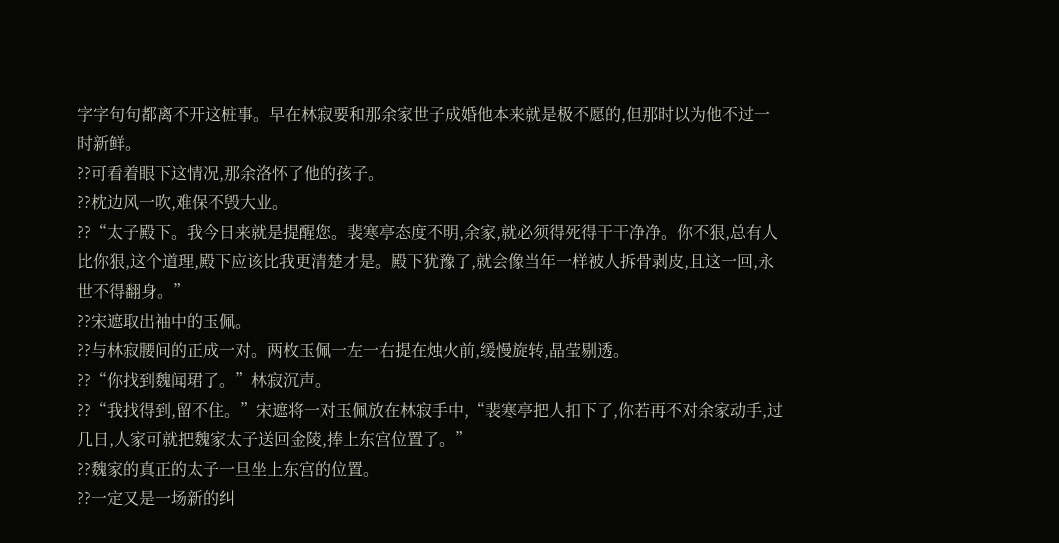字字句句都离不开这桩事。早在林寂要和那余家世子成婚他本来就是极不愿的,但那时以为他不过一时新鲜。
??可看着眼下这情况,那余洛怀了他的孩子。
??枕边风一吹,难保不毁大业。
??“太子殿下。我今日来就是提醒您。裴寒亭态度不明,余家,就必须得死得干干净净。你不狠,总有人比你狠,这个道理,殿下应该比我更清楚才是。殿下犹豫了,就会像当年一样被人拆骨剥皮,且这一回,永世不得翻身。”
??宋遮取出袖中的玉佩。
??与林寂腰间的正成一对。两枚玉佩一左一右提在烛火前,缓慢旋转,晶莹剔透。
??“你找到魏闻珺了。”林寂沉声。
??“我找得到,留不住。”宋遮将一对玉佩放在林寂手中,“裴寒亭把人扣下了,你若再不对余家动手,过几日,人家可就把魏家太子送回金陵,捧上东宫位置了。”
??魏家的真正的太子一旦坐上东宫的位置。
??一定又是一场新的纠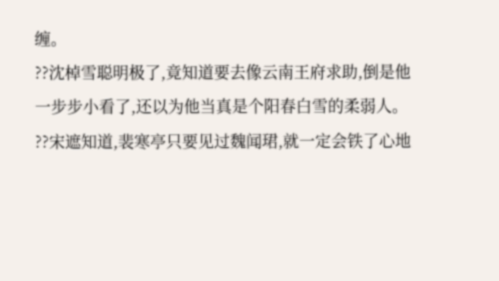缠。
??沈棹雪聪明极了,竟知道要去像云南王府求助,倒是他一步步小看了,还以为他当真是个阳春白雪的柔弱人。
??宋遮知道,裴寒亭只要见过魏闻珺,就一定会铁了心地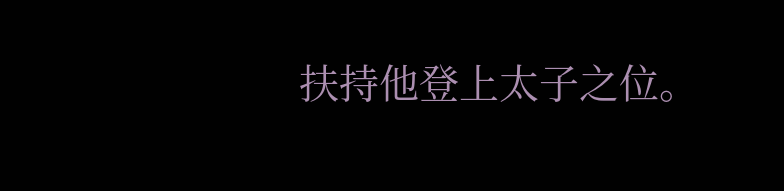扶持他登上太子之位。